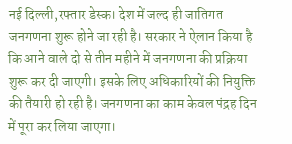नई दिल्ली,रफ्तार डेस्क। देश में जल्द ही जातिगत जनगणना शुरू होने जा रही है। सरकार ने ऐलान किया है कि आने वाले दो से तीन महीने में जनगणना की प्रक्रिया शुरू कर दी जाएगी। इसके लिए अधिकारियों की नियुक्ति की तैयारी हो रही है। जनगणना का काम केवल पंद्रह दिन में पूरा कर लिया जाएगा।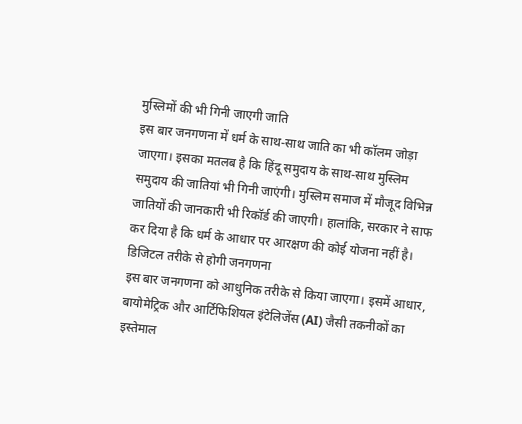मुस्लिमों की भी गिनी जाएगी जाति
इस बार जनगणना में धर्म के साथ-साथ जाति का भी कॉलम जोड़ा जाएगा। इसका मतलब है कि हिंदू समुदाय के साथ-साथ मुस्लिम समुदाय की जातियां भी गिनी जाएंगी। मुस्लिम समाज में मौजूद विभिन्न जातियों की जानकारी भी रिकॉर्ड की जाएगी। हालांकि, सरकार ने साफ कर दिया है कि धर्म के आधार पर आरक्षण की कोई योजना नहीं है।
डिजिटल तरीके से होगी जनगणना
इस बार जनगणना को आधुनिक तरीके से किया जाएगा। इसमें आधार, बायोमेट्रिक और आर्टिफिशियल इंटेलिजेंस (AI) जैसी तकनीकों का इस्तेमाल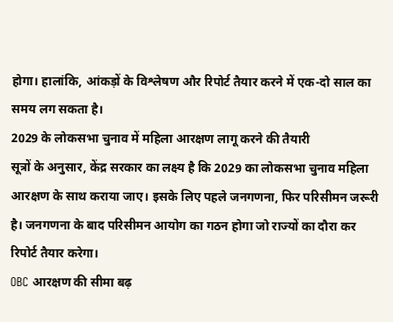होगा। हालांकि, आंकड़ों के विश्लेषण और रिपोर्ट तैयार करने में एक-दो साल का समय लग सकता है।
2029 के लोकसभा चुनाव में महिला आरक्षण लागू करने की तैयारी
सूत्रों के अनुसार, केंद्र सरकार का लक्ष्य है कि 2029 का लोकसभा चुनाव महिला आरक्षण के साथ कराया जाए। इसके लिए पहले जनगणना, फिर परिसीमन जरूरी है। जनगणना के बाद परिसीमन आयोग का गठन होगा जो राज्यों का दौरा कर रिपोर्ट तैयार करेगा।
OBC आरक्षण की सीमा बढ़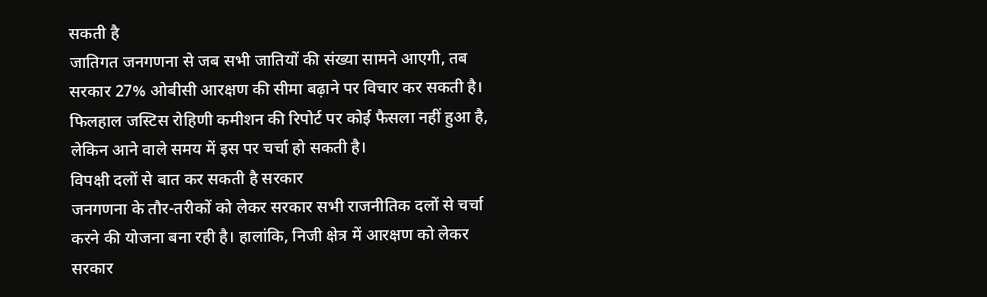सकती है
जातिगत जनगणना से जब सभी जातियों की संख्या सामने आएगी, तब सरकार 27% ओबीसी आरक्षण की सीमा बढ़ाने पर विचार कर सकती है। फिलहाल जस्टिस रोहिणी कमीशन की रिपोर्ट पर कोई फैसला नहीं हुआ है, लेकिन आने वाले समय में इस पर चर्चा हो सकती है।
विपक्षी दलों से बात कर सकती है सरकार
जनगणना के तौर-तरीकों को लेकर सरकार सभी राजनीतिक दलों से चर्चा करने की योजना बना रही है। हालांकि, निजी क्षेत्र में आरक्षण को लेकर सरकार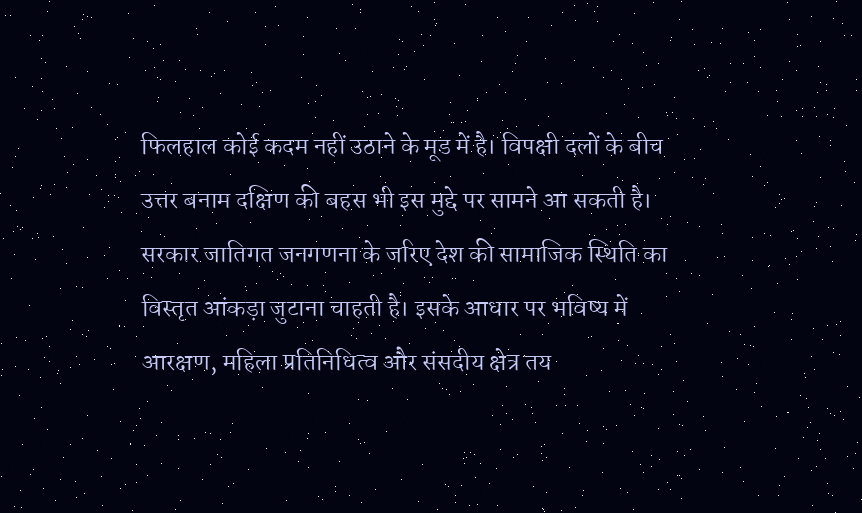फिलहाल कोई कदम नहीं उठाने के मूड में है। विपक्षी दलों के बीच उत्तर बनाम दक्षिण की बहस भी इस मुद्दे पर सामने आ सकती है। सरकार जातिगत जनगणना के जरिए देश की सामाजिक स्थिति का विस्तृत आंकड़ा जुटाना चाहती है। इसके आधार पर भविष्य में आरक्षण, महिला प्रतिनिधित्व और संसदीय क्षेत्र तय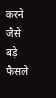करने जैसे बड़े फैसले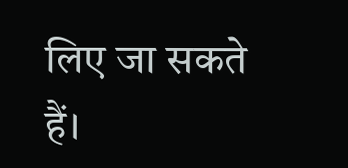लिए जा सकते हैं।